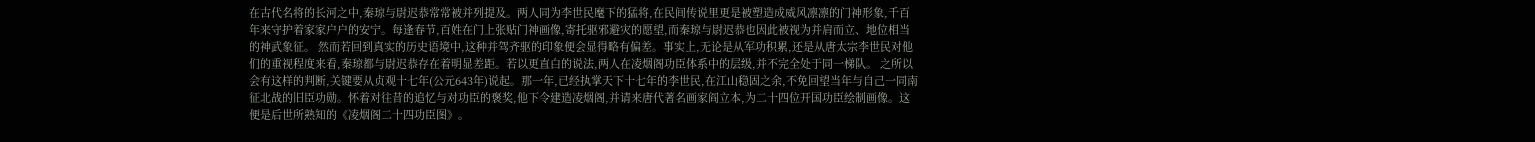在古代名将的长河之中,秦琼与尉迟恭常常被并列提及。两人同为李世民麾下的猛将,在民间传说里更是被塑造成威风凛凛的门神形象,千百年来守护着家家户户的安宁。每逢春节,百姓在门上张贴门神画像,寄托驱邪避灾的愿望,而秦琼与尉迟恭也因此被视为并肩而立、地位相当的神武象征。 然而若回到真实的历史语境中,这种并驾齐驱的印象便会显得略有偏差。事实上,无论是从军功积累,还是从唐太宗李世民对他们的重视程度来看,秦琼都与尉迟恭存在着明显差距。若以更直白的说法,两人在凌烟阁功臣体系中的层级,并不完全处于同一梯队。 之所以会有这样的判断,关键要从贞观十七年(公元643年)说起。那一年,已经执掌天下十七年的李世民,在江山稳固之余,不免回望当年与自己一同南征北战的旧臣功勋。怀着对往昔的追忆与对功臣的褒奖,他下令建造凌烟阁,并请来唐代著名画家阎立本,为二十四位开国功臣绘制画像。这便是后世所熟知的《凌烟阁二十四功臣图》。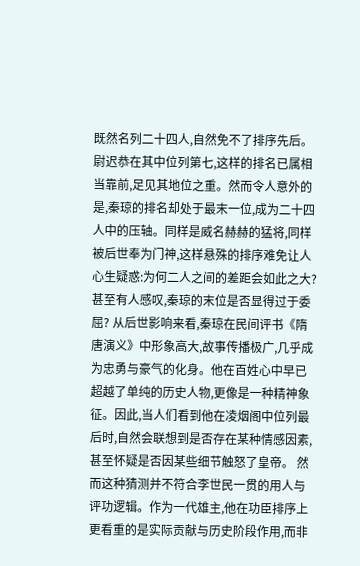既然名列二十四人,自然免不了排序先后。尉迟恭在其中位列第七,这样的排名已属相当靠前,足见其地位之重。然而令人意外的是,秦琼的排名却处于最末一位,成为二十四人中的压轴。同样是威名赫赫的猛将,同样被后世奉为门神,这样悬殊的排序难免让人心生疑惑:为何二人之间的差距会如此之大?甚至有人感叹,秦琼的末位是否显得过于委屈? 从后世影响来看,秦琼在民间评书《隋唐演义》中形象高大,故事传播极广,几乎成为忠勇与豪气的化身。他在百姓心中早已超越了单纯的历史人物,更像是一种精神象征。因此,当人们看到他在凌烟阁中位列最后时,自然会联想到是否存在某种情感因素,甚至怀疑是否因某些细节触怒了皇帝。 然而这种猜测并不符合李世民一贯的用人与评功逻辑。作为一代雄主,他在功臣排序上更看重的是实际贡献与历史阶段作用,而非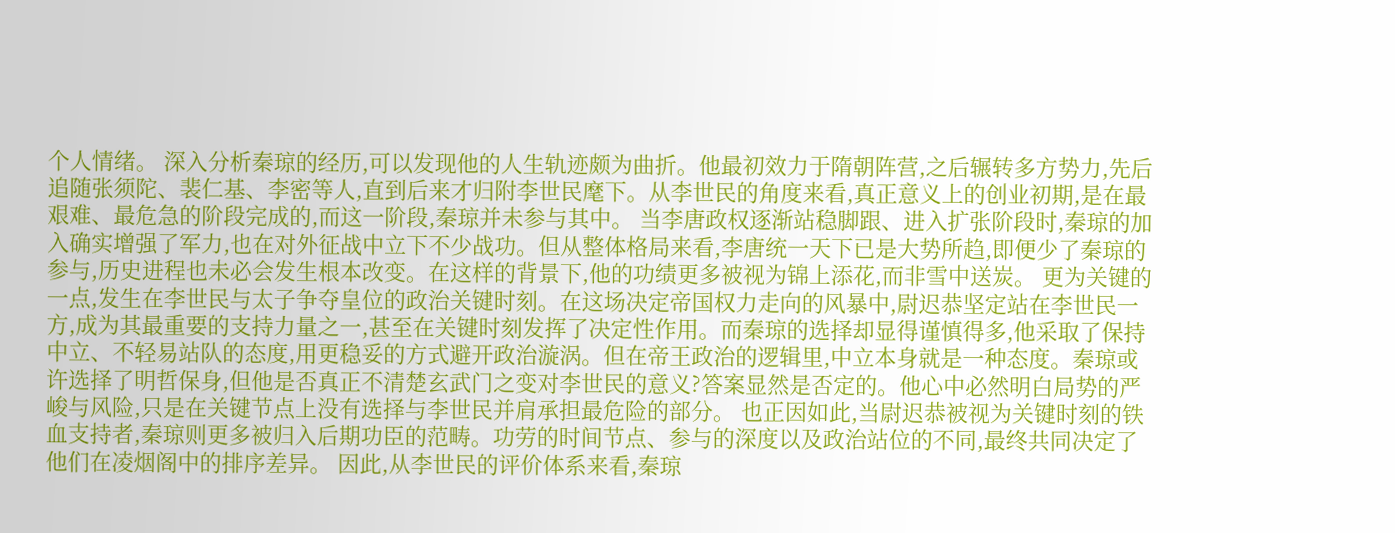个人情绪。 深入分析秦琼的经历,可以发现他的人生轨迹颇为曲折。他最初效力于隋朝阵营,之后辗转多方势力,先后追随张须陀、裴仁基、李密等人,直到后来才归附李世民麾下。从李世民的角度来看,真正意义上的创业初期,是在最艰难、最危急的阶段完成的,而这一阶段,秦琼并未参与其中。 当李唐政权逐渐站稳脚跟、进入扩张阶段时,秦琼的加入确实增强了军力,也在对外征战中立下不少战功。但从整体格局来看,李唐统一天下已是大势所趋,即便少了秦琼的参与,历史进程也未必会发生根本改变。在这样的背景下,他的功绩更多被视为锦上添花,而非雪中送炭。 更为关键的一点,发生在李世民与太子争夺皇位的政治关键时刻。在这场决定帝国权力走向的风暴中,尉迟恭坚定站在李世民一方,成为其最重要的支持力量之一,甚至在关键时刻发挥了决定性作用。而秦琼的选择却显得谨慎得多,他采取了保持中立、不轻易站队的态度,用更稳妥的方式避开政治漩涡。但在帝王政治的逻辑里,中立本身就是一种态度。秦琼或许选择了明哲保身,但他是否真正不清楚玄武门之变对李世民的意义?答案显然是否定的。他心中必然明白局势的严峻与风险,只是在关键节点上没有选择与李世民并肩承担最危险的部分。 也正因如此,当尉迟恭被视为关键时刻的铁血支持者,秦琼则更多被归入后期功臣的范畴。功劳的时间节点、参与的深度以及政治站位的不同,最终共同决定了他们在凌烟阁中的排序差异。 因此,从李世民的评价体系来看,秦琼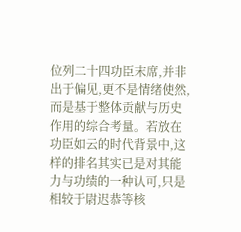位列二十四功臣末席,并非出于偏见,更不是情绪使然,而是基于整体贡献与历史作用的综合考量。若放在功臣如云的时代背景中,这样的排名其实已是对其能力与功绩的一种认可,只是相较于尉迟恭等核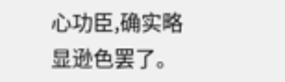心功臣,确实略显逊色罢了。